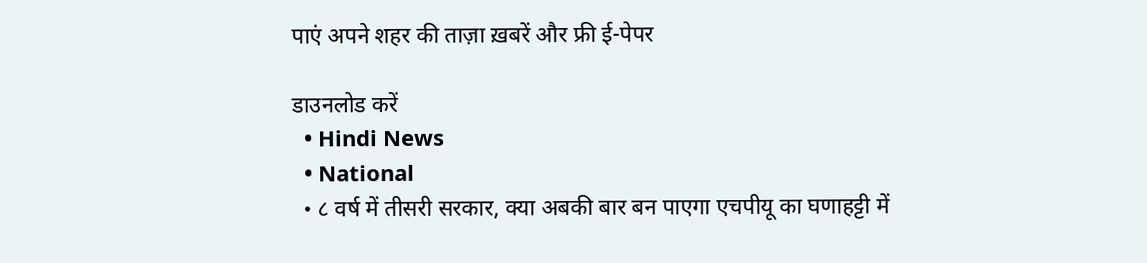पाएं अपने शहर की ताज़ा ख़बरें और फ्री ई-पेपर

डाउनलोड करें
  • Hindi News
  • National
  • ८ वर्ष में तीसरी सरकार, क्या अबकी बार बन पाएगा एचपीयू का घणाहट्टी में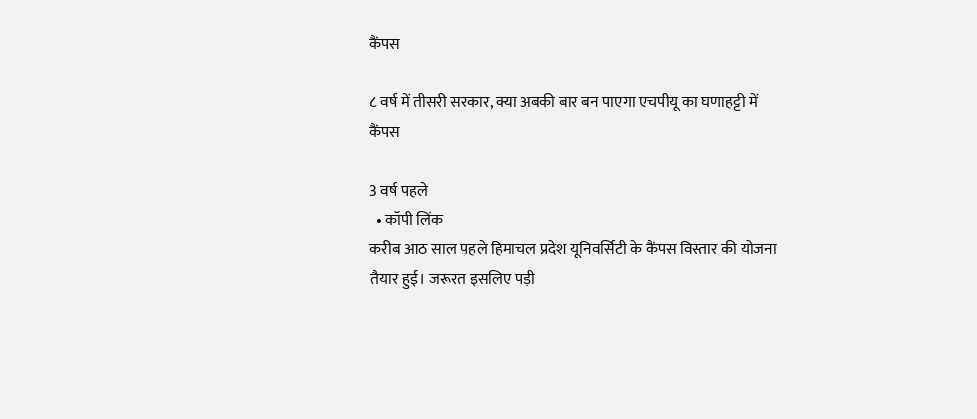कैंपस

८ वर्ष में तीसरी सरकार, क्या अबकी बार बन पाएगा एचपीयू का घणाहट्टी में कैंपस

3 वर्ष पहले
  • कॉपी लिंक
करीब आठ साल पहले हिमाचल प्रदेश यूनिवर्सिटी के कैंपस विस्तार की योजना तैयार हुई। जरूरत इसलिए पड़ी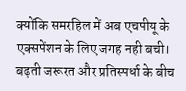क्योंकि समरहिल में अब एचपीयू के एक्सपेंशन के लिए जगह नही बची। बढ़ती जरूरत और प्रतिस्पर्धा के बीच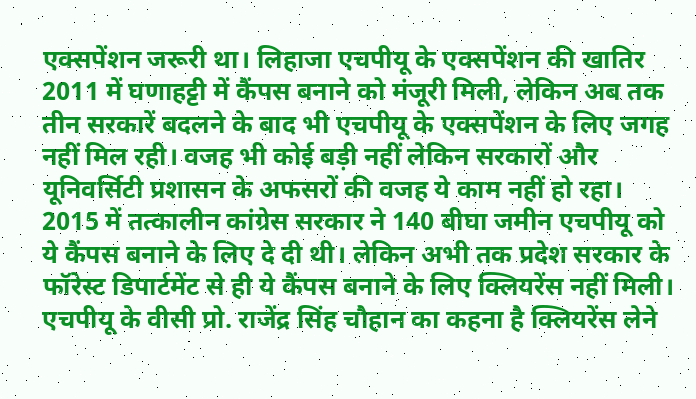एक्सपेंशन जरूरी था। लिहाजा एचपीयू के एक्सपेंशन की खातिर 2011 में घणाहट्टी में कैंपस बनाने को मंजूरी मिली, लेकिन अब तक तीन सरकारें बदलने के बाद भी एचपीयू के एक्सपेंशन के लिए जगह नहीं मिल रही। वजह भी कोई बड़ी नहीं लेकिन सरकारों और यूनिवर्सिटी प्रशासन के अफसरों की वजह ये काम नहीं हो रहा। 2015 में तत्कालीन कांग्रेस सरकार ने 140 बीघा जमीन एचपीयू को ये कैंपस बनाने के लिए दे दी थी। लेकिन अभी तक प्रदेश सरकार के फॉरेस्ट डिपार्टमेंट से ही ये कैंपस बनाने के लिए क्लियरेंस नहीं मिली। एचपीयू के वीसी प्रो. राजेंद्र सिंह चौहान का कहना है क्लियरेंस लेने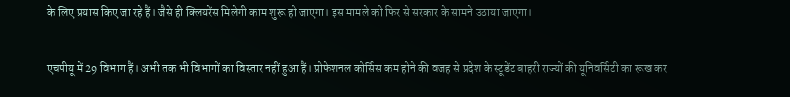के लिए प्रयास किए जा रहे हैं। जैसे ही क्लियरेंस मिलेगी काम शुरू हो जाएगा। इस मामले को फिर से सरकार के सामने उठाया जाएगा।

एचपीयू में 29 विभाग हैं। अभी तक भी विभागों का विस्तार नहीं हुआ हैं। प्रोफेशनल कोर्सिस कम होने की वजह से प्रदेश के स्टूडेंट बाहरी राज्यों की यूनिवर्सिटी का रूख कर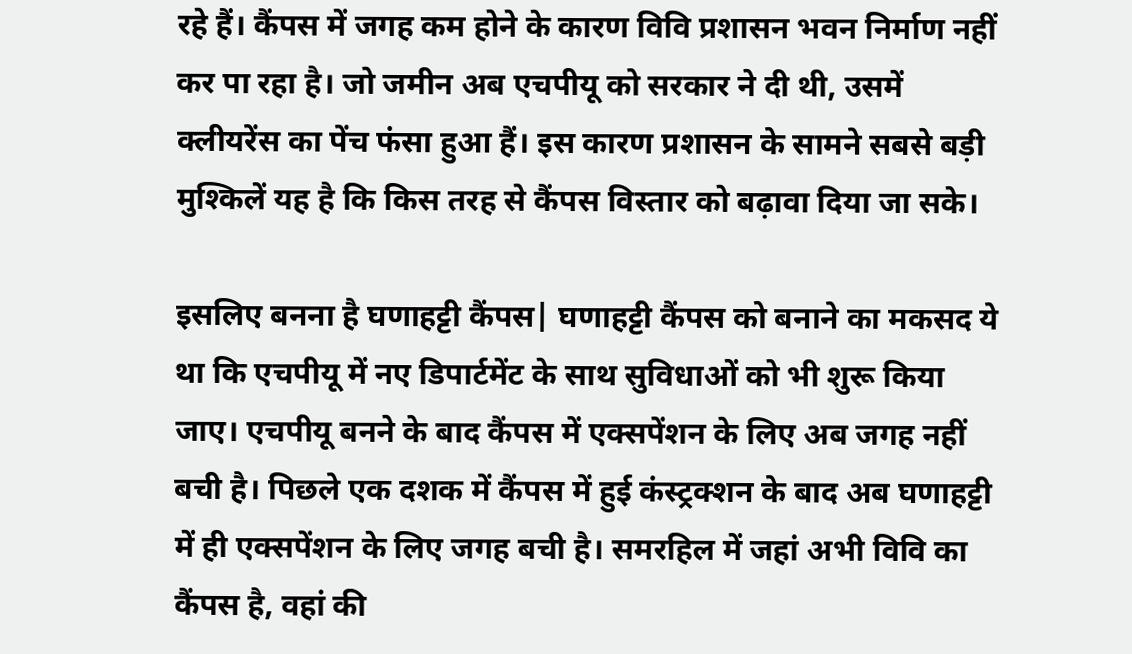रहे हैं। कैंपस में जगह कम होने के कारण विवि प्रशासन भवन निर्माण नहीं कर पा रहा है। जो जमीन अब एचपीयू को सरकार ने दी थी, उसमें क्लीयरेंस का पेंच फंसा हुआ हैं। इस कारण प्रशासन के सामने सबसे बड़ी मुश्किलें यह है कि किस तरह से कैंपस विस्तार को बढ़ावा दिया जा सके।

इसलिए बनना है घणाहट्टी कैंपस| घणाहट्टी कैंपस को बनाने का मकसद ये था कि एचपीयू में नए डिपार्टमेंट के साथ सुविधाओं को भी शुरू किया जाए। एचपीयू बनने के बाद कैंपस में एक्सपेंशन के लिए अब जगह नहीं बची है। पिछले एक दशक में कैंपस में हुई कंस्ट्रक्शन के बाद अब घणाहट्टी में ही एक्सपेंशन के लिए जगह बची है। समरहिल में जहां अभी विवि का कैंपस है, वहां की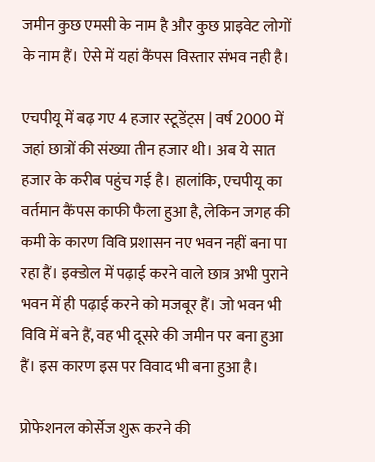जमीन कुछ एमसी के नाम है और कुछ प्राइवेट लोगों के नाम हैं। ऐसे में यहां कैंपस विस्तार संभव नही है।

एचपीयू में बढ़ गए 4 हजार स्टूडेंट्स | वर्ष 2000 में जहां छात्रों की संख्या तीन हजार थी। अब ये सात हजार के करीब पहुंच गई है। हालांकि, एचपीयू का वर्तमान कैंपस काफी फैला हुआ है, लेकिन जगह की कमी के कारण विवि प्रशासन नए भवन नहीं बना पा रहा हैं। इक्डोल में पढ़ाई करने वाले छात्र अभी पुराने भवन में ही पढ़ाई करने को मजबूर हैं। जो भवन भी विवि में बने हैं, वह भी दूसरे की जमीन पर बना हुआ हैं। इस कारण इस पर विवाद भी बना हुआ है।

प्रोफेशनल कोर्सेज शुरू करने की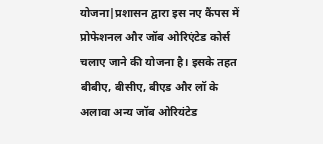योजना|प्रशासन द्वारा इस नए कैंपस में प्रोफेशनल और जॉब ओरिएंटेड कोर्स चलाए जाने की योजना है। इसके तहत बीबीए, बीसीए, बीएड और लॉ के अलावा अन्य जॉब ओरियंटेड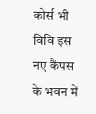कोर्स भी विवि इस नए कैंपस के भवन में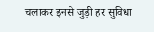चलाकर इनसे जुड़ी हर सुविधा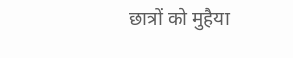छात्रों को मुहैया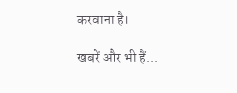करवाना है।

खबरें और भी हैं...